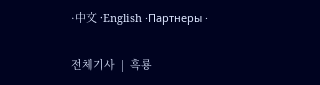·中文 ·English ·Партнеры ·

전체기사  |  흑룡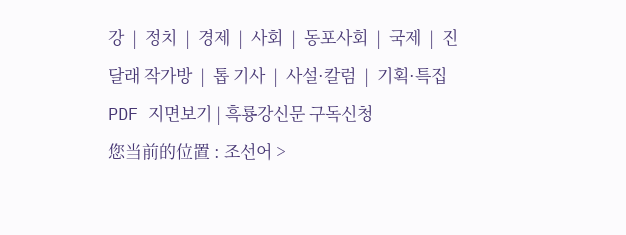강  |  정치  |  경제  |  사회  |  동포사회  |  국제  |  진달래 작가방  |  톱 기사  |  사설·칼럼  |  기획·특집 PDF 지면보기 | 흑룡강신문 구독신청
您当前的位置 : 조선어 >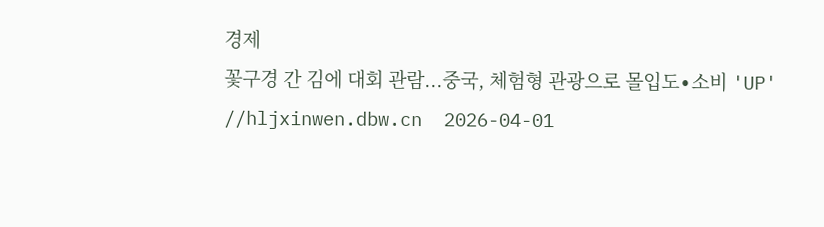경제
꽃구경 간 김에 대회 관람...중국, 체험형 관광으로 몰입도∙소비 'UP'
//hljxinwen.dbw.cn  2026-04-01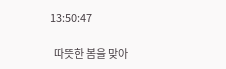13:50:47

  따뜻한 봄을 맞아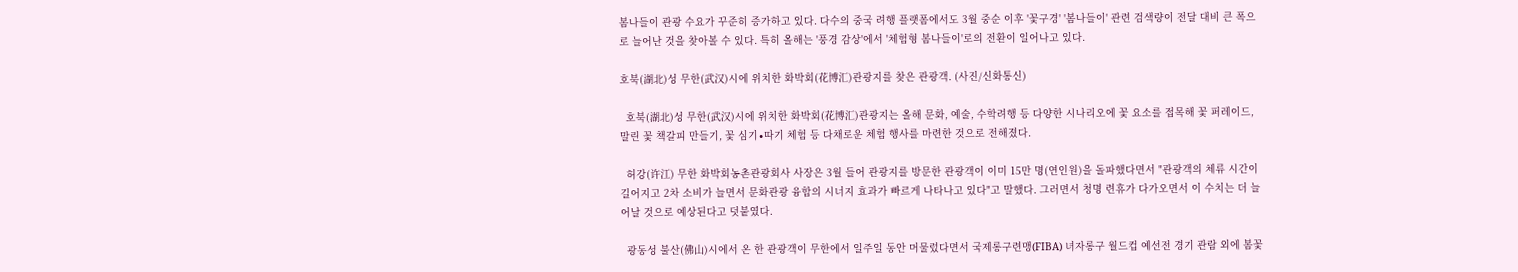봄나들이 관광 수요가 꾸준히 증가하고 있다. 다수의 중국 려행 플랫폼에서도 3월 중순 이후 '꽃구경' '봄나들이' 관련 검색량이 전달 대비 큰 폭으로 늘어난 것을 찾아볼 수 있다. 특히 올해는 '풍경 감상'에서 '체험형 봄나들이'로의 전환이 일어나고 있다.

호북(湖北)성 무한(武汉)시에 위치한 화박회(花博汇)관광지를 찾은 관광객. (사진/신화통신)

  호북(湖北)성 무한(武汉)시에 위치한 화박회(花博汇)관광지는 올해 문화, 예술, 수학려행 등 다양한 시나리오에 꽃 요소를 접목해 꽃 퍼레이드, 말린 꽃 책갈피 만들기, 꽃 심기∙따기 체험 등 다채로운 체험 행사를 마련한 것으로 전해졌다.

  허강(许江) 무한 화박회농촌관광회사 사장은 3월 들어 관광지를 방문한 관광객이 이미 15만 명(연인원)을 돌파했다면서 "관광객의 체류 시간이 길어지고 2차 소비가 늘면서 문화관광 융합의 시너지 효과가 빠르게 나타나고 있다"고 말했다. 그러면서 청명 련휴가 다가오면서 이 수치는 더 늘어날 것으로 예상된다고 덧붙였다.

  광동성 불산(佛山)시에서 온 한 관광객이 무한에서 일주일 동안 머물렀다면서 국제롱구련맹(FIBA) 녀자롱구 월드컵 예선전 경기 관람 외에 봄꽃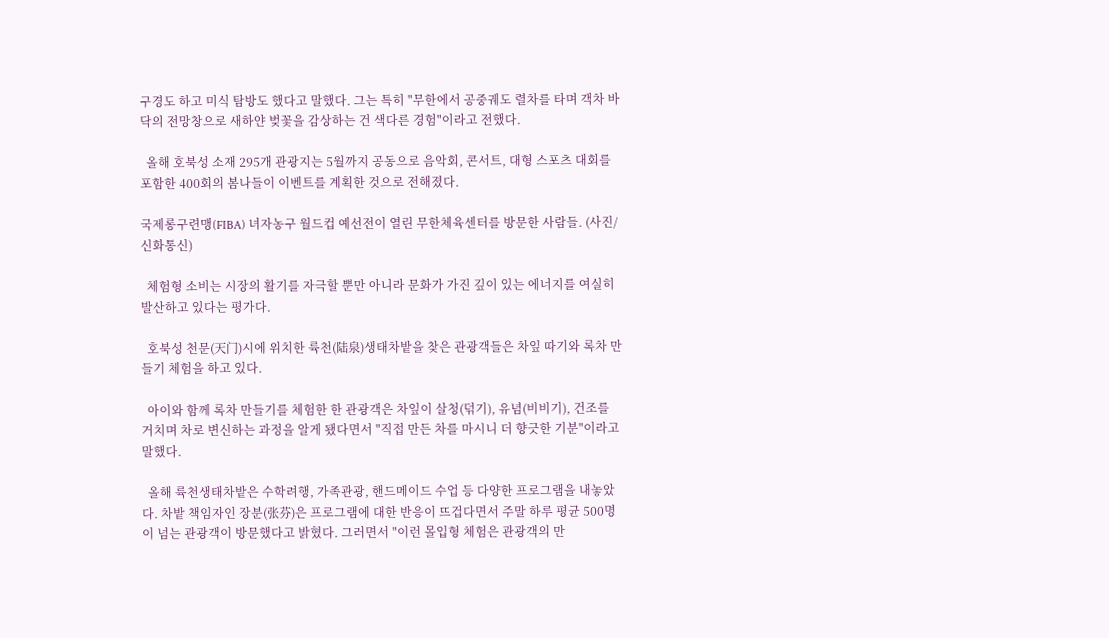구경도 하고 미식 탐방도 했다고 말했다. 그는 특히 "무한에서 공중궤도 렬차를 타며 객차 바닥의 전망창으로 새하얀 벚꽃을 감상하는 건 색다른 경험"이라고 전했다.

  올해 호북성 소재 295개 관광지는 5월까지 공동으로 음악회, 콘서트, 대형 스포츠 대회를 포함한 400회의 봄나들이 이벤트를 계획한 것으로 전해졌다.

국제롱구련맹(FIBA) 녀자농구 월드컵 예선전이 열린 무한체육센터를 방문한 사람들. (사진/신화통신)

  체험형 소비는 시장의 활기를 자극할 뿐만 아니라 문화가 가진 깊이 있는 에너지를 여실히 발산하고 있다는 평가다.

  호북성 천문(天门)시에 위치한 륙천(陆泉)생태차밭을 찾은 관광객들은 차잎 따기와 록차 만들기 체험을 하고 있다.

  아이와 함께 록차 만들기를 체험한 한 관광객은 차잎이 살청(덖기), 유념(비비기), 건조를 거치며 차로 변신하는 과정을 알게 됐다면서 "직접 만든 차를 마시니 더 향긋한 기분"이라고 말했다.

  올해 륙천생태차밭은 수학려행, 가족관광, 핸드메이드 수업 등 다양한 프로그램을 내놓았다. 차밭 책임자인 장분(张芬)은 프로그램에 대한 반응이 뜨겁다면서 주말 하루 평균 500명이 넘는 관광객이 방문했다고 밝혔다. 그러면서 "이런 몰입형 체험은 관광객의 만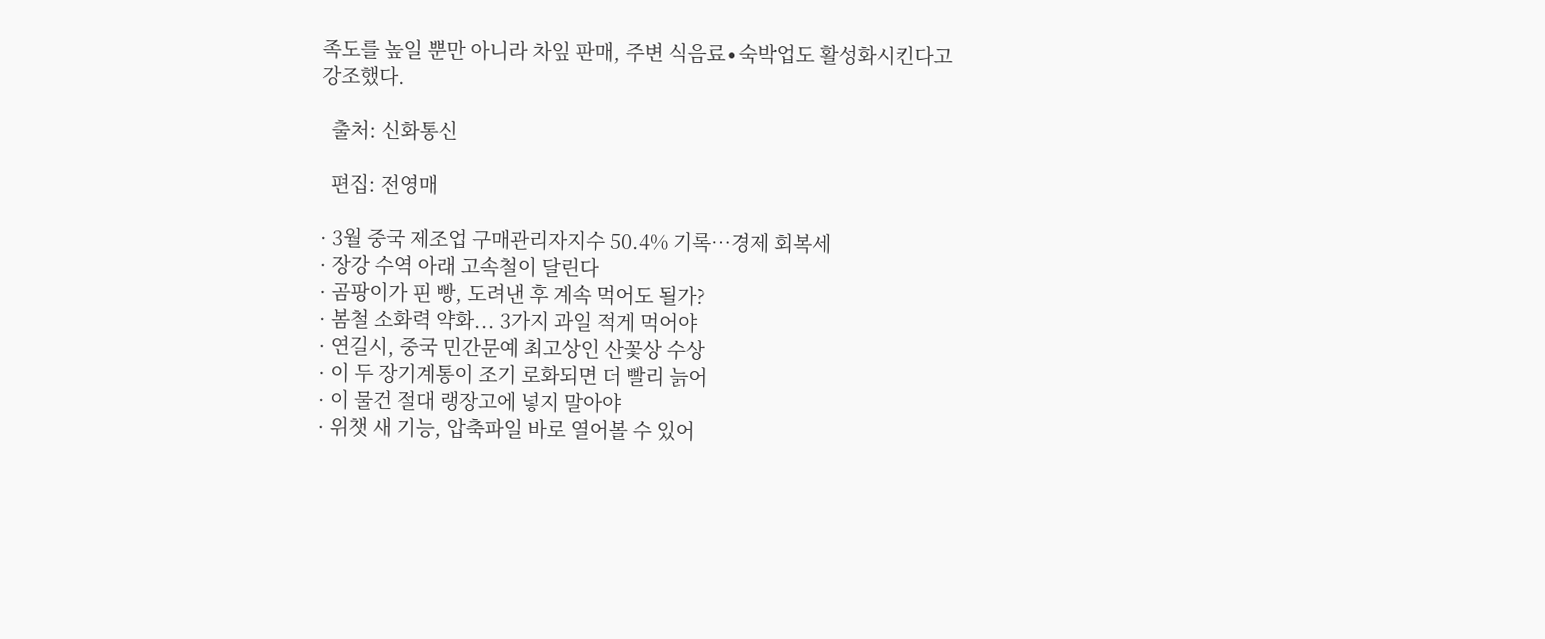족도를 높일 뿐만 아니라 차잎 판매, 주변 식음료∙숙박업도 활성화시킨다고 강조했다.

  출처: 신화통신

  편집: 전영매

· 3월 중국 제조업 구매관리자지수 50.4% 기록…경제 회복세
· 장강 수역 아래 고속철이 달린다
· 곰팡이가 핀 빵, 도려낸 후 계속 먹어도 될가?
· 봄철 소화력 약화... 3가지 과일 적게 먹어야
· 연길시, 중국 민간문예 최고상인 산꽃상 수상
· 이 두 장기계통이 조기 로화되면 더 빨리 늙어
· 이 물건 절대 랭장고에 넣지 말아야
· 위챗 새 기능, 압축파일 바로 열어볼 수 있어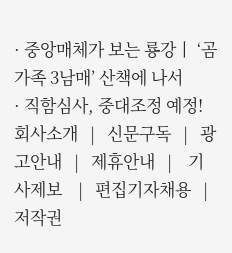· 중앙매체가 보는 룡강丨 ‘곰가족 3남매’ 산책에 나서
· 직함심사, 중대조정 예정!
회사소개   |   신문구독   |   광고안내   |   제휴안내   |    기사제보    |   편집기자채용   |   저작권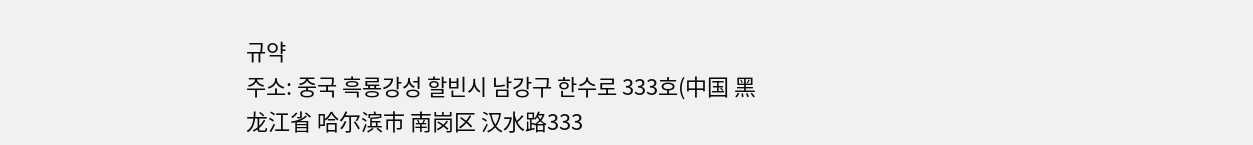규약
주소: 중국 흑룡강성 할빈시 남강구 한수로 333호(中国 黑龙江省 哈尔滨市 南岗区 汉水路333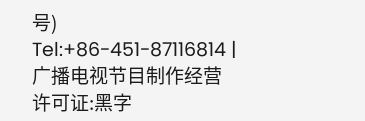号)
Tel:+86-451-87116814 | 广播电视节目制作经营许可证:黑字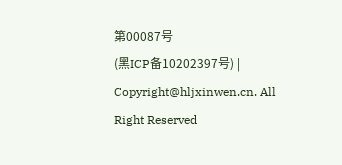第00087号
(黑ICP备10202397号) | Copyright@hljxinwen.cn. All Right Reserved